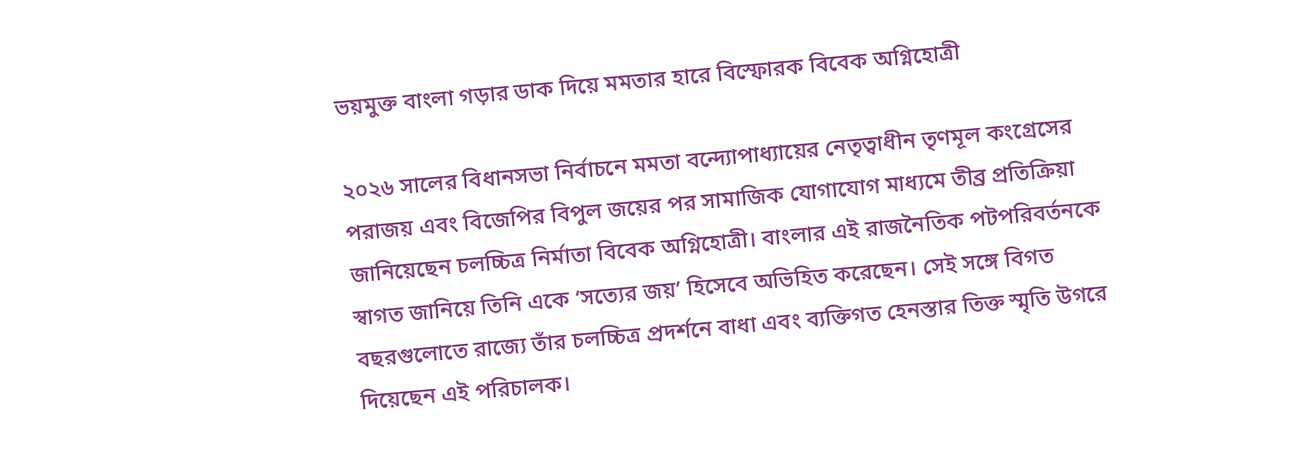ভয়মুক্ত বাংলা গড়ার ডাক দিয়ে মমতার হারে বিস্ফোরক বিবেক অগ্নিহোত্রী

২০২৬ সালের বিধানসভা নির্বাচনে মমতা বন্দ্যোপাধ্যায়ের নেতৃত্বাধীন তৃণমূল কংগ্রেসের পরাজয় এবং বিজেপির বিপুল জয়ের পর সামাজিক যোগাযোগ মাধ্যমে তীব্র প্রতিক্রিয়া জানিয়েছেন চলচ্চিত্র নির্মাতা বিবেক অগ্নিহোত্রী। বাংলার এই রাজনৈতিক পটপরিবর্তনকে স্বাগত জানিয়ে তিনি একে ‘সত্যের জয়’ হিসেবে অভিহিত করেছেন। সেই সঙ্গে বিগত বছরগুলোতে রাজ্যে তাঁর চলচ্চিত্র প্রদর্শনে বাধা এবং ব্যক্তিগত হেনস্তার তিক্ত স্মৃতি উগরে দিয়েছেন এই পরিচালক।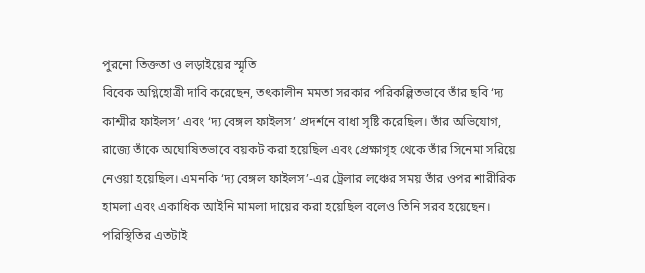পুরনো তিক্ততা ও লড়াইয়ের স্মৃতি
বিবেক অগ্নিহোত্রী দাবি করেছেন, তৎকালীন মমতা সরকার পরিকল্পিতভাবে তাঁর ছবি ‘দ্য কাশ্মীর ফাইলস’ এবং ‘দ্য বেঙ্গল ফাইলস’ প্রদর্শনে বাধা সৃষ্টি করেছিল। তাঁর অভিযোগ, রাজ্যে তাঁকে অঘোষিতভাবে বয়কট করা হয়েছিল এবং প্রেক্ষাগৃহ থেকে তাঁর সিনেমা সরিয়ে নেওয়া হয়েছিল। এমনকি ‘দ্য বেঙ্গল ফাইলস’-এর ট্রেলার লঞ্চের সময় তাঁর ওপর শারীরিক হামলা এবং একাধিক আইনি মামলা দায়ের করা হয়েছিল বলেও তিনি সরব হয়েছেন। পরিস্থিতির এতটাই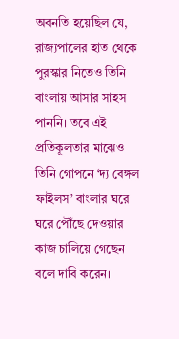অবনতি হয়েছিল যে, রাজ্যপালের হাত থেকে পুরস্কার নিতেও তিনি বাংলায় আসার সাহস পাননি। তবে এই প্রতিকূলতার মাঝেও তিনি গোপনে ‘দ্য বেঙ্গল ফাইলস’ বাংলার ঘরে ঘরে পৌঁছে দেওয়ার কাজ চালিয়ে গেছেন বলে দাবি করেন।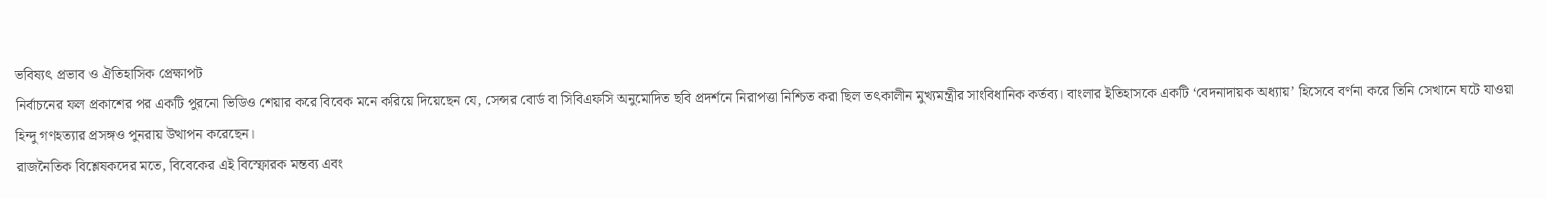ভবিষ্যৎ প্রভাব ও ঐতিহাসিক প্রেক্ষাপট
নির্বাচনের ফল প্রকাশের পর একটি পুরনো ভিডিও শেয়ার করে বিবেক মনে করিয়ে দিয়েছেন যে, সেন্সর বোর্ড বা সিবিএফসি অনুমোদিত ছবি প্রদর্শনে নিরাপত্তা নিশ্চিত করা ছিল তৎকালীন মুখ্যমন্ত্রীর সাংবিধানিক কর্তব্য। বাংলার ইতিহাসকে একটি ‘বেদনাদায়ক অধ্যায়’ হিসেবে বর্ণনা করে তিনি সেখানে ঘটে যাওয়া হিন্দু গণহত্যার প্রসঙ্গও পুনরায় উত্থাপন করেছেন।
রাজনৈতিক বিশ্লেষকদের মতে, বিবেকের এই বিস্ফোরক মন্তব্য এবং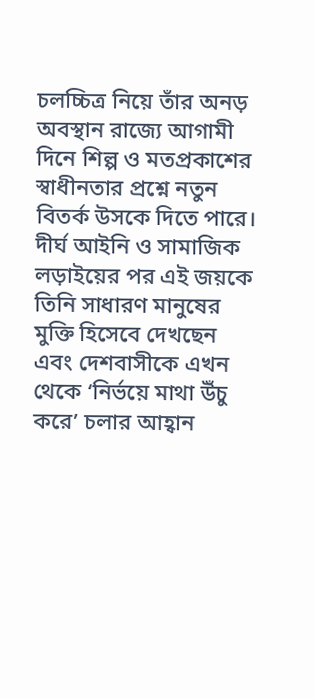চলচ্চিত্র নিয়ে তাঁর অনড় অবস্থান রাজ্যে আগামী দিনে শিল্প ও মতপ্রকাশের স্বাধীনতার প্রশ্নে নতুন বিতর্ক উসকে দিতে পারে। দীর্ঘ আইনি ও সামাজিক লড়াইয়ের পর এই জয়কে তিনি সাধারণ মানুষের মুক্তি হিসেবে দেখছেন এবং দেশবাসীকে এখন থেকে ‘নির্ভয়ে মাথা উঁচু করে’ চলার আহ্বান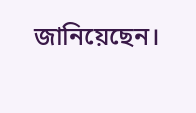জানিয়েছেন।